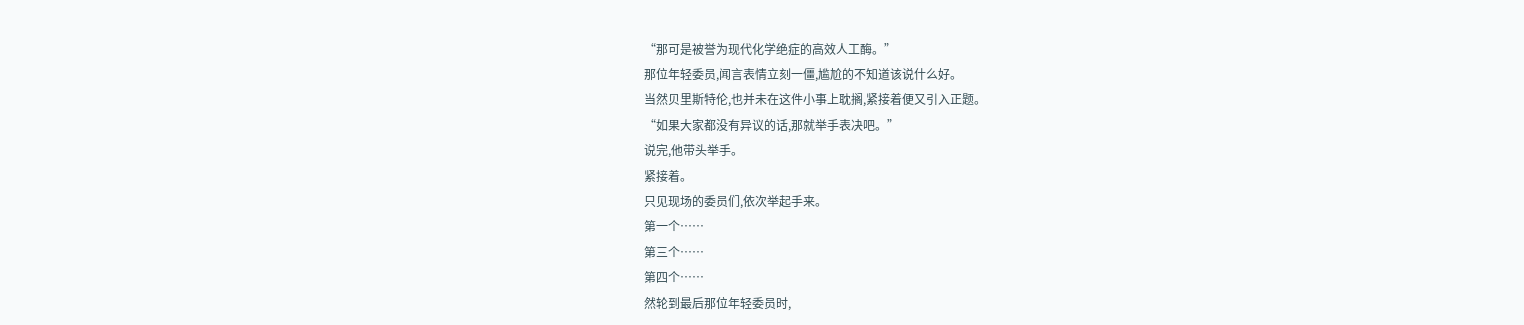“那可是被誉为现代化学绝症的高效人工酶。”
那位年轻委员,闻言表情立刻一僵,尴尬的不知道该说什么好。
当然贝里斯特伦,也并未在这件小事上耽搁,紧接着便又引入正题。
“如果大家都没有异议的话,那就举手表决吧。”
说完,他带头举手。
紧接着。
只见现场的委员们,依次举起手来。
第一个……
第三个……
第四个……
然轮到最后那位年轻委员时,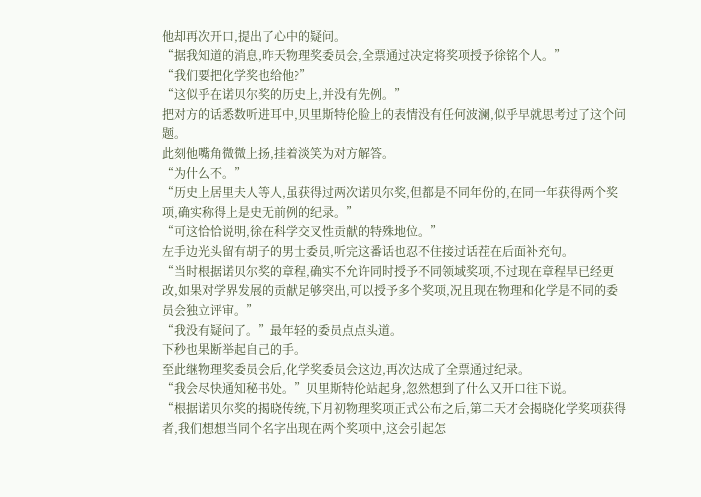他却再次开口,提出了心中的疑问。
“据我知道的消息,昨天物理奖委员会,全票通过决定将奖项授予徐铭个人。”
“我们要把化学奖也给他?”
“这似乎在诺贝尔奖的历史上,并没有先例。”
把对方的话悉数听进耳中,贝里斯特伦脸上的表情没有任何波澜,似乎早就思考过了这个问题。
此刻他嘴角微微上扬,挂着淡笑为对方解答。
“为什么不。”
“历史上居里夫人等人,虽获得过两次诺贝尔奖,但都是不同年份的,在同一年获得两个奖项,确实称得上是史无前例的纪录。”
“可这恰恰说明,徐在科学交叉性贡献的特殊地位。”
左手边光头留有胡子的男士委员,听完这番话也忍不住接过话茬在后面补充句。
“当时根据诺贝尔奖的章程,确实不允许同时授予不同领域奖项,不过现在章程早已经更改,如果对学界发展的贡献足够突出,可以授予多个奖项,况且现在物理和化学是不同的委员会独立评审。”
“我没有疑问了。”最年轻的委员点点头道。
下秒也果断举起自己的手。
至此继物理奖委员会后,化学奖委员会这边,再次达成了全票通过纪录。
“我会尽快通知秘书处。”贝里斯特伦站起身,忽然想到了什么又开口往下说。
“根据诺贝尔奖的揭晓传统,下月初物理奖项正式公布之后,第二天才会揭晓化学奖项获得者,我们想想当同个名字出现在两个奖项中,这会引起怎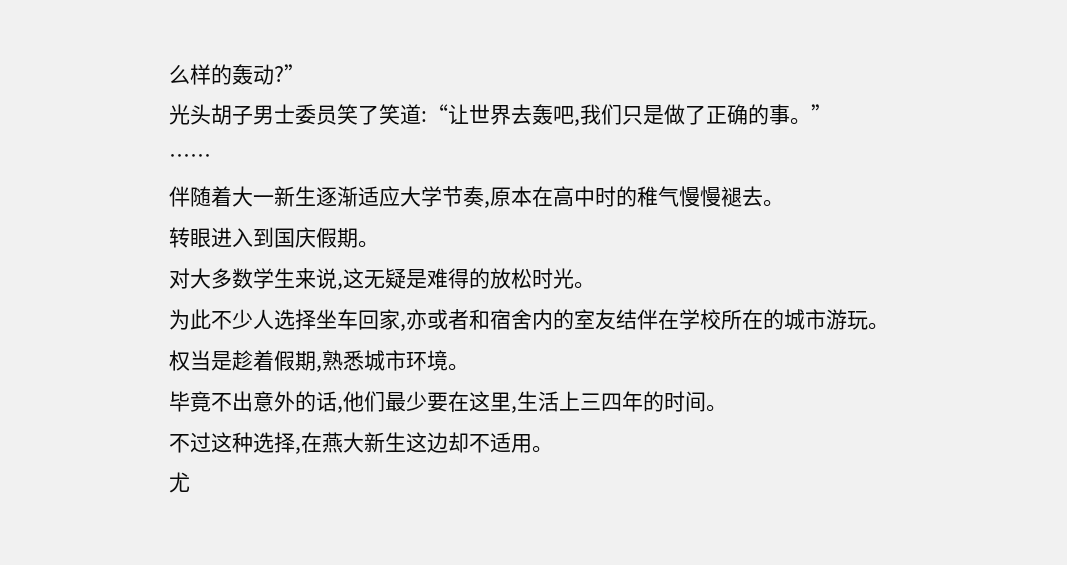么样的轰动?”
光头胡子男士委员笑了笑道:“让世界去轰吧,我们只是做了正确的事。”
……
伴随着大一新生逐渐适应大学节奏,原本在高中时的稚气慢慢褪去。
转眼进入到国庆假期。
对大多数学生来说,这无疑是难得的放松时光。
为此不少人选择坐车回家,亦或者和宿舍内的室友结伴在学校所在的城市游玩。
权当是趁着假期,熟悉城市环境。
毕竟不出意外的话,他们最少要在这里,生活上三四年的时间。
不过这种选择,在燕大新生这边却不适用。
尤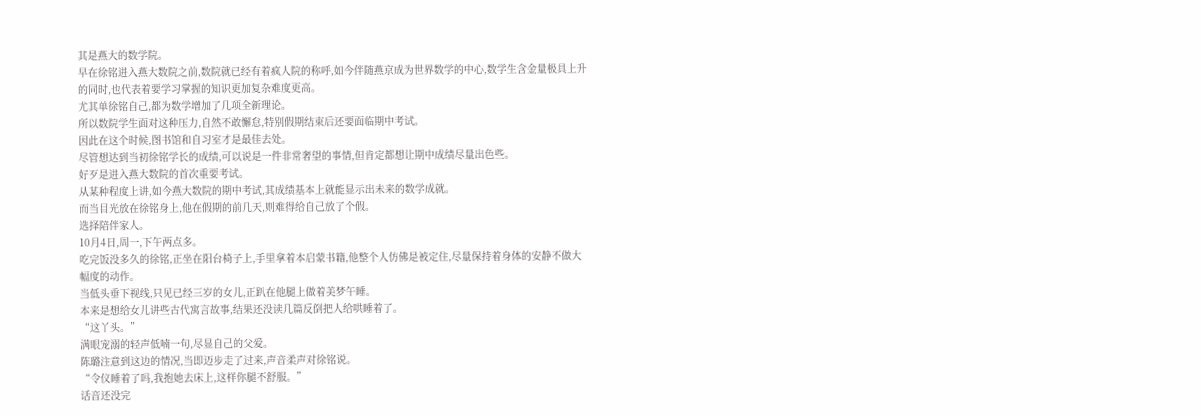其是燕大的数学院。
早在徐铭进入燕大数院之前,数院就已经有着疯人院的称呼,如今伴随燕京成为世界数学的中心,数学生含金量极具上升的同时,也代表着要学习掌握的知识更加复杂难度更高。
尤其单徐铭自己,都为数学增加了几项全新理论。
所以数院学生面对这种压力,自然不敢懈怠,特别假期结束后还要面临期中考试。
因此在这个时候,图书馆和自习室才是最佳去处。
尽管想达到当初徐铭学长的成绩,可以说是一件非常奢望的事情,但肯定都想让期中成绩尽量出色些。
好歹是进入燕大数院的首次重要考试。
从某种程度上讲,如今燕大数院的期中考试,其成绩基本上就能显示出未来的数学成就。
而当目光放在徐铭身上,他在假期的前几天,则难得给自己放了个假。
选择陪伴家人。
10月4日,周一,下午两点多。
吃完饭没多久的徐铭,正坐在阳台椅子上,手里拿着本启蒙书籍,他整个人仿佛是被定住,尽量保持着身体的安静不做大幅度的动作。
当低头垂下视线,只见已经三岁的女儿,正趴在他腿上做着美梦午睡。
本来是想给女儿讲些古代寓言故事,结果还没读几篇反倒把人给哄睡着了。
“这丫头。”
满眼宠溺的轻声低喃一句,尽显自己的父爱。
陈璐注意到这边的情况,当即迈步走了过来,声音柔声对徐铭说。
“令仪睡着了吗,我抱她去床上,这样你腿不舒服。”
话音还没完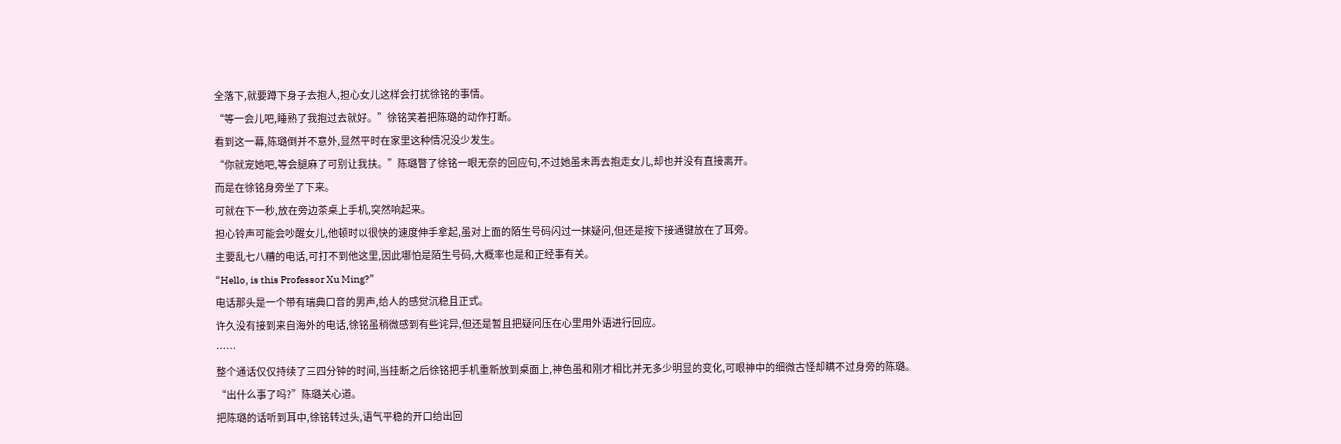全落下,就要蹲下身子去抱人,担心女儿这样会打扰徐铭的事情。
“等一会儿吧,睡熟了我抱过去就好。”徐铭笑着把陈璐的动作打断。
看到这一幕,陈璐倒并不意外,显然平时在家里这种情况没少发生。
“你就宠她吧,等会腿麻了可别让我扶。”陈璐瞥了徐铭一眼无奈的回应句,不过她虽未再去抱走女儿,却也并没有直接离开。
而是在徐铭身旁坐了下来。
可就在下一秒,放在旁边茶桌上手机,突然响起来。
担心铃声可能会吵醒女儿,他顿时以很快的速度伸手拿起,虽对上面的陌生号码闪过一抹疑问,但还是按下接通键放在了耳旁。
主要乱七八糟的电话,可打不到他这里,因此哪怕是陌生号码,大概率也是和正经事有关。
“Hello, is this Professor Xu Ming?”
电话那头是一个带有瑞典口音的男声,给人的感觉沉稳且正式。
许久没有接到来自海外的电话,徐铭虽稍微感到有些诧异,但还是暂且把疑问压在心里用外语进行回应。
……
整个通话仅仅持续了三四分钟的时间,当挂断之后徐铭把手机重新放到桌面上,神色虽和刚才相比并无多少明显的变化,可眼神中的细微古怪却瞒不过身旁的陈璐。
“出什么事了吗?”陈璐关心道。
把陈璐的话听到耳中,徐铭转过头,语气平稳的开口给出回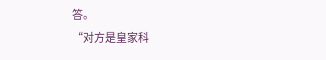答。
“对方是皇家科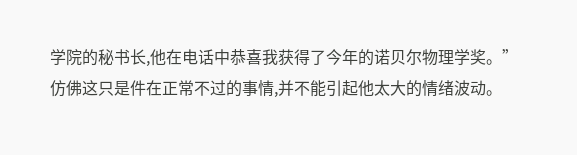学院的秘书长,他在电话中恭喜我获得了今年的诺贝尔物理学奖。”
仿佛这只是件在正常不过的事情,并不能引起他太大的情绪波动。